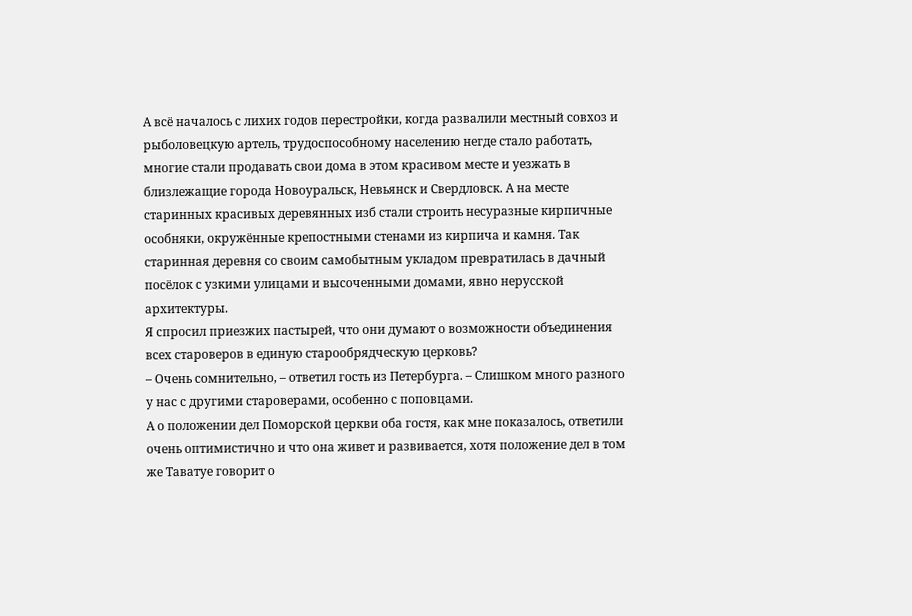А всё началось с лихих годов перестройки, когда развалили местный совхоз и рыболовецкую артель, трудоспособному населению негде стало работать, многие стали продавать свои дома в этом красивом месте и уезжать в близлежащие города Новоуральск, Невьянск и Свердловск. А на месте старинных красивых деревянных изб стали строить несуразные кирпичные особняки, окружённые крепостными стенами из кирпича и камня. Так старинная деревня со своим самобытным укладом превратилась в дачный посёлок с узкими улицами и высоченными домами, явно нерусской архитектуры.
Я спросил приезжих пастырей, что они думают о возможности объединения всех староверов в единую старообрядческую церковь?
– Очень сомнительно, – ответил гость из Петербурга. – Слишком много разного у нас с другими староверами, особенно с поповцами.
А о положении дел Поморской церкви оба гостя, как мне показалось, ответили очень оптимистично и что она живет и развивается, хотя положение дел в том же Таватуе говорит о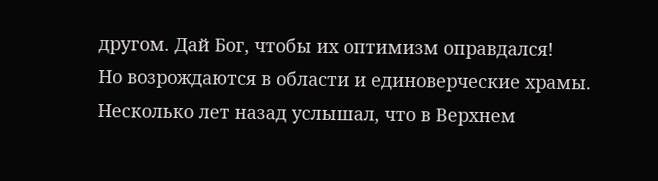другом. Дай Бог, чтобы их оптимизм оправдался!
Но возрождаются в области и единоверческие храмы. Несколько лет назад услышал, что в Верхнем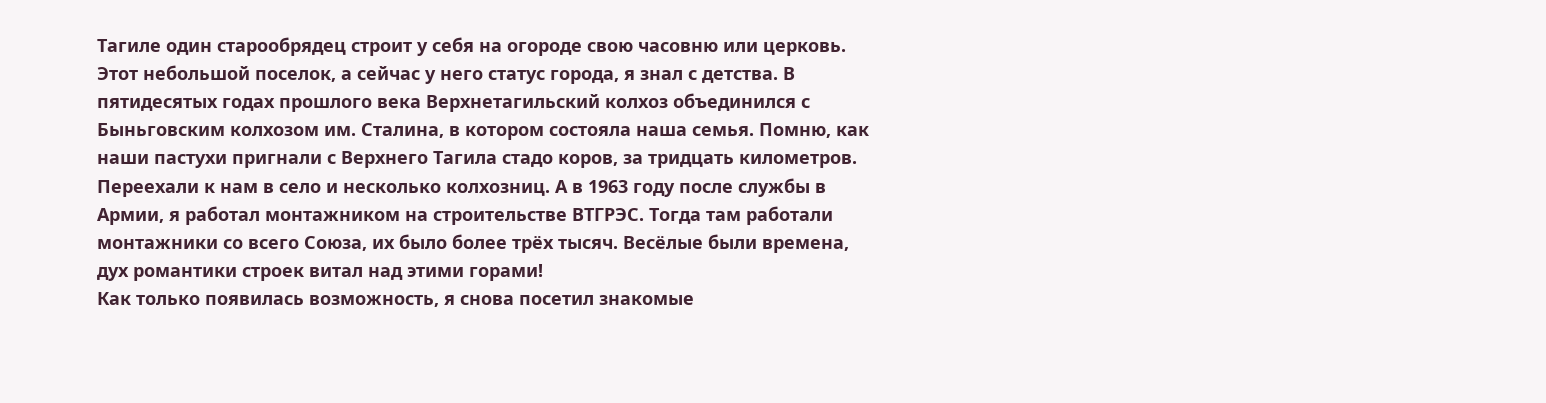Тагиле один старообрядец строит у себя на огороде свою часовню или церковь. Этот небольшой поселок, а сейчас у него статус города, я знал с детства. В пятидесятых годах прошлого века Верхнетагильский колхоз объединился с Быньговским колхозом им. Сталина, в котором состояла наша семья. Помню, как наши пастухи пригнали с Верхнего Тагила стадо коров, за тридцать километров. Переехали к нам в село и несколько колхозниц. А в 1963 году после службы в Армии, я работал монтажником на строительстве ВТГРЭС. Тогда там работали монтажники со всего Союза, их было более трёх тысяч. Весёлые были времена, дух романтики строек витал над этими горами!
Как только появилась возможность, я снова посетил знакомые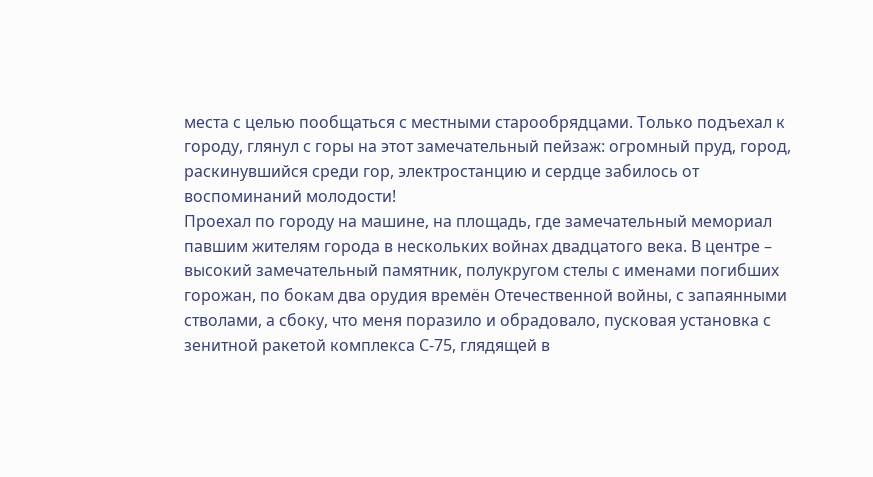места с целью пообщаться с местными старообрядцами. Только подъехал к городу, глянул с горы на этот замечательный пейзаж: огромный пруд, город, раскинувшийся среди гор, электростанцию и сердце забилось от воспоминаний молодости!
Проехал по городу на машине, на площадь, где замечательный мемориал павшим жителям города в нескольких войнах двадцатого века. В центре – высокий замечательный памятник, полукругом стелы с именами погибших горожан, по бокам два орудия времён Отечественной войны, с запаянными стволами, а сбоку, что меня поразило и обрадовало, пусковая установка с зенитной ракетой комплекса С-75, глядящей в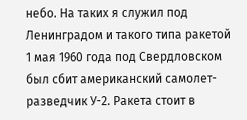небо. На таких я служил под Ленинградом и такого типа ракетой 1 мая 1960 года под Свердловском был сбит американский самолет-разведчик У-2. Ракета стоит в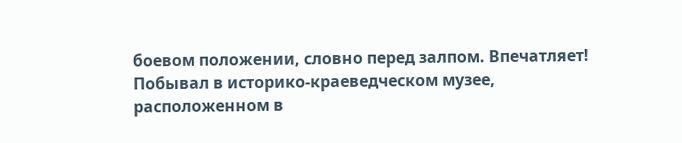боевом положении, словно перед залпом. Впечатляет!
Побывал в историко-краеведческом музее, расположенном в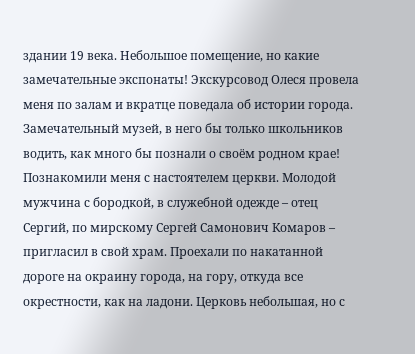здании 19 века. Небольшое помещение, но какие замечательные экспонаты! Экскурсовод Олеся провела меня по залам и вкратце поведала об истории города. Замечательный музей, в него бы только школьников водить, как много бы познали о своём родном крае!
Познакомили меня с настоятелем церкви. Молодой мужчина с бородкой, в служебной одежде – отец Сергий, по мирскому Сергей Самонович Комаров – пригласил в свой храм. Проехали по накатанной дороге на окраину города, на гору, откуда все окрестности, как на ладони. Церковь небольшая, но с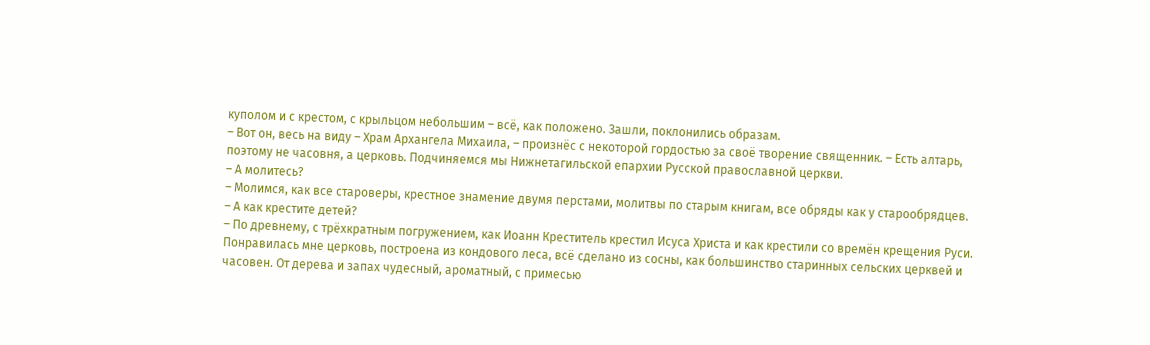куполом и с крестом, с крыльцом небольшим – всё, как положено. Зашли, поклонились образам.
– Вот он, весь на виду – Храм Архангела Михаила, – произнёс с некоторой гордостью за своё творение священник. – Есть алтарь, поэтому не часовня, а церковь. Подчиняемся мы Нижнетагильской епархии Русской православной церкви.
– А молитесь?
– Молимся, как все староверы, крестное знамение двумя перстами, молитвы по старым книгам, все обряды как у старообрядцев.
– А как крестите детей?
– По древнему, с трёхкратным погружением, как Иоанн Креститель крестил Исуса Христа и как крестили со времён крещения Руси.
Понравилась мне церковь, построена из кондового леса, всё сделано из сосны, как большинство старинных сельских церквей и часовен. От дерева и запах чудесный, ароматный, с примесью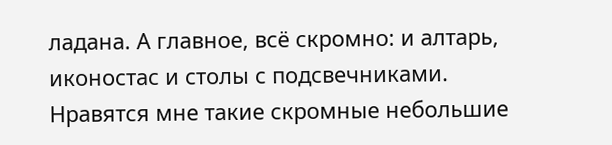ладана. А главное, всё скромно: и алтарь, иконостас и столы с подсвечниками. Нравятся мне такие скромные небольшие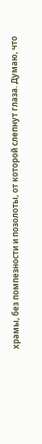храмы, без помпезности и позолоты, от которой слепнут глаза. Думаю, что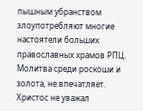пышным убранством злоупотребляют многие настоятели больших православных храмов РПЦ. Молитва среди роскоши и золота, не впечатляет. Христос не уважал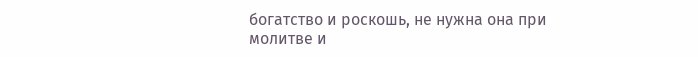богатство и роскошь, не нужна она при молитве и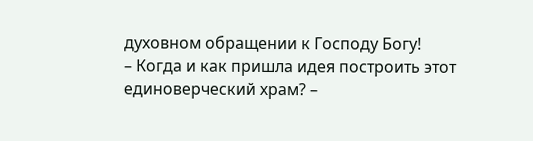духовном обращении к Господу Богу!
– Когда и как пришла идея построить этот единоверческий храм? –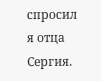спросил я отца Сергия.